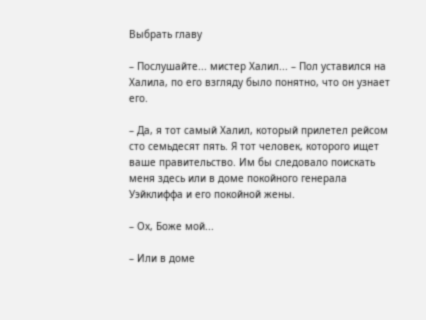Выбрать главу

– Послушайте... мистер Халил... – Пол уставился на Халила, по его взгляду было понятно, что он узнает его.

– Да, я тот самый Халил, который прилетел рейсом сто семьдесят пять. Я тот человек, которого ищет ваше правительство. Им бы следовало поискать меня здесь или в доме покойного генерала Уэйклиффа и его покойной жены.

– Ох, Боже мой...

– Или в доме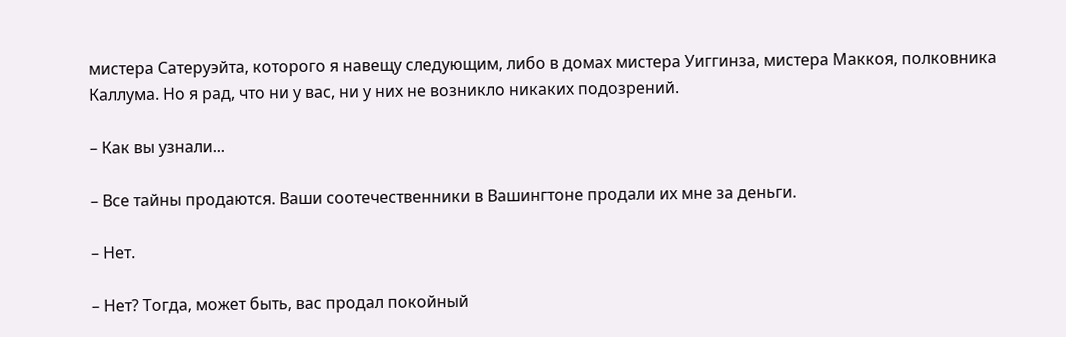мистера Сатеруэйта, которого я навещу следующим, либо в домах мистера Уиггинза, мистера Маккоя, полковника Каллума. Но я рад, что ни у вас, ни у них не возникло никаких подозрений.

– Как вы узнали...

– Все тайны продаются. Ваши соотечественники в Вашингтоне продали их мне за деньги.

– Нет.

– Нет? Тогда, может быть, вас продал покойный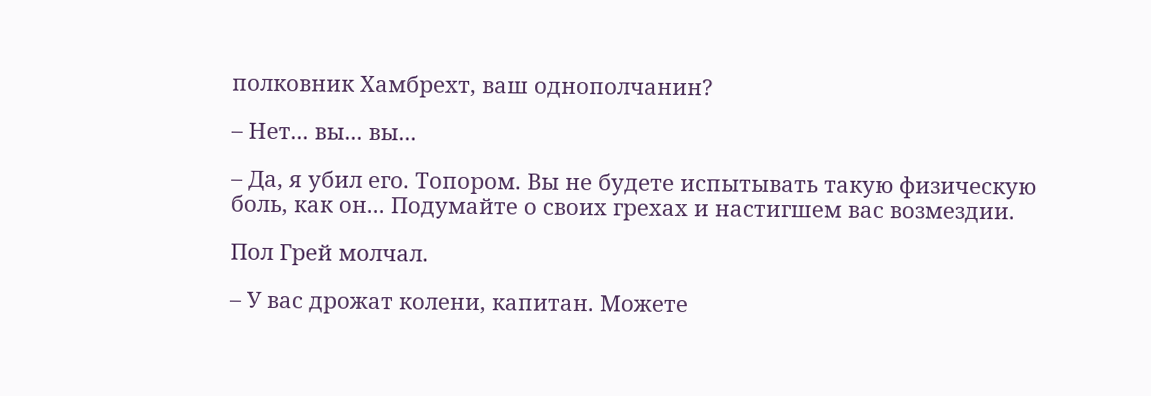полковник Хамбрехт, ваш однополчанин?

– Нет... вы... вы...

– Да, я убил его. Топором. Вы не будете испытывать такую физическую боль, как он... Подумайте о своих грехах и настигшем вас возмездии.

Пол Грей молчал.

– У вас дрожат колени, капитан. Можете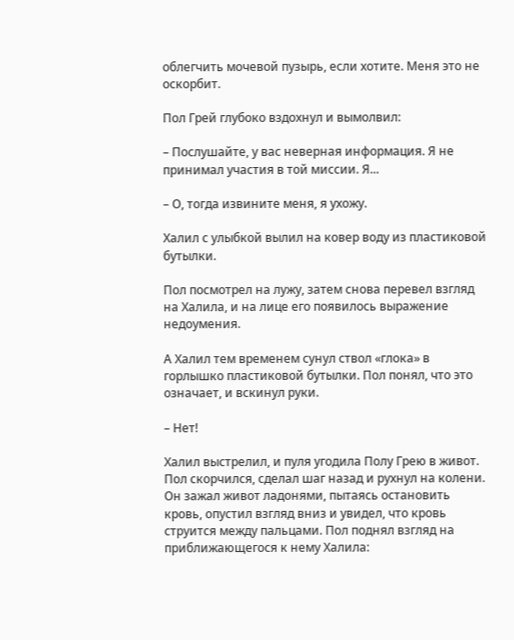облегчить мочевой пузырь, если хотите. Меня это не оскорбит.

Пол Грей глубоко вздохнул и вымолвил:

– Послушайте, у вас неверная информация. Я не принимал участия в той миссии. Я...

– О, тогда извините меня, я ухожу.

Халил с улыбкой вылил на ковер воду из пластиковой бутылки.

Пол посмотрел на лужу, затем снова перевел взгляд на Халила, и на лице его появилось выражение недоумения.

А Халил тем временем сунул ствол «глока» в горлышко пластиковой бутылки. Пол понял, что это означает, и вскинул руки.

– Нет!

Халил выстрелил, и пуля угодила Полу Грею в живот. Пол скорчился, сделал шаг назад и рухнул на колени. Он зажал живот ладонями, пытаясь остановить кровь, опустил взгляд вниз и увидел, что кровь струится между пальцами. Пол поднял взгляд на приближающегося к нему Халила: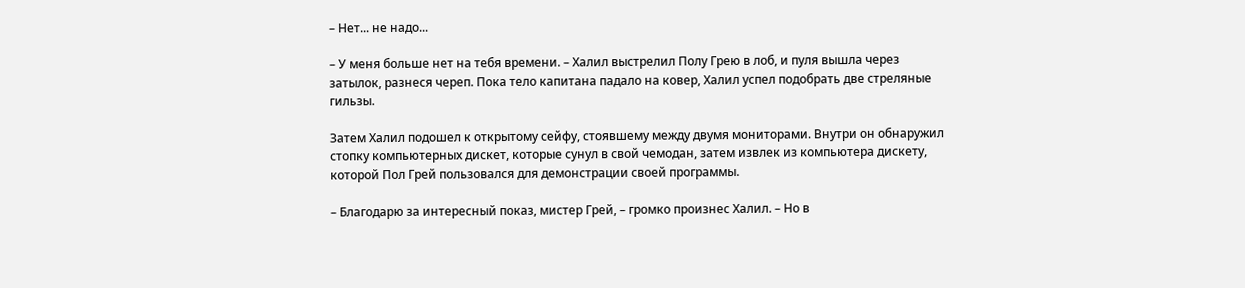– Нет... не надо...

– У меня больше нет на тебя времени. – Халил выстрелил Полу Грею в лоб, и пуля вышла через затылок, разнеся череп. Пока тело капитана падало на ковер, Халил успел подобрать две стреляные гильзы.

Затем Халил подошел к открытому сейфу, стоявшему между двумя мониторами. Внутри он обнаружил стопку компьютерных дискет, которые сунул в свой чемодан, затем извлек из компьютера дискету, которой Пол Грей пользовался для демонстрации своей программы.

– Благодарю за интересный показ, мистер Грей, – громко произнес Халил. – Но в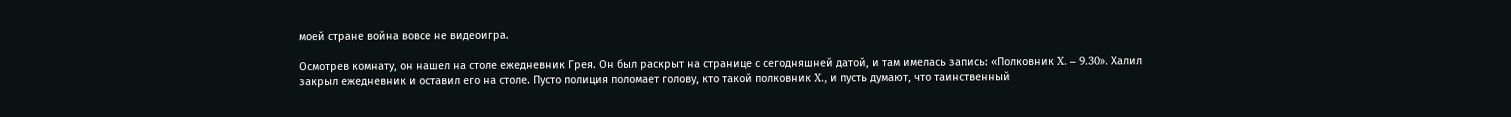моей стране война вовсе не видеоигра.

Осмотрев комнату, он нашел на столе ежедневник Грея. Он был раскрыт на странице с сегодняшней датой, и там имелась запись: «Полковник X. – 9.30». Халил закрыл ежедневник и оставил его на столе. Пусто полиция поломает голову, кто такой полковник X., и пусть думают, что таинственный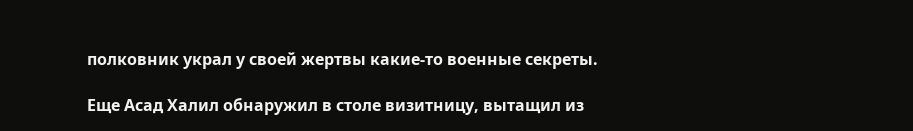полковник украл у своей жертвы какие-то военные секреты.

Еще Асад Халил обнаружил в столе визитницу, вытащил из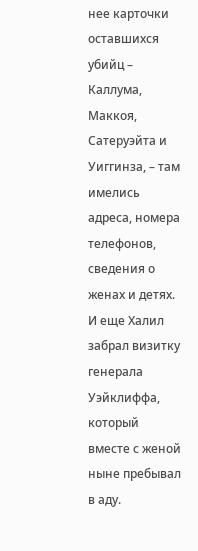нее карточки оставшихся убийц – Каллума, Маккоя, Сатеруэйта и Уиггинза, – там имелись адреса, номера телефонов, сведения о женах и детях. И еще Халил забрал визитку генерала Уэйклиффа, который вместе с женой ныне пребывал в аду.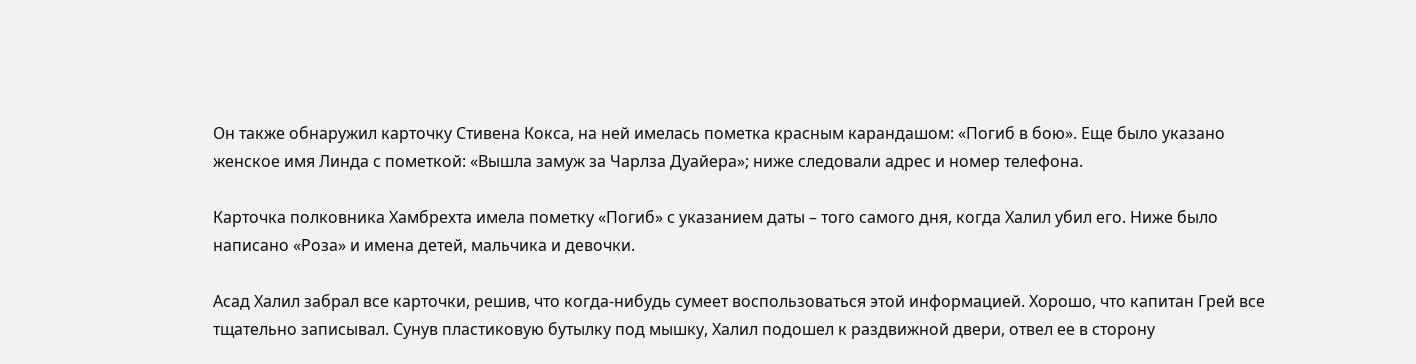Он также обнаружил карточку Стивена Кокса, на ней имелась пометка красным карандашом: «Погиб в бою». Еще было указано женское имя Линда с пометкой: «Вышла замуж за Чарлза Дуайера»; ниже следовали адрес и номер телефона.

Карточка полковника Хамбрехта имела пометку «Погиб» с указанием даты – того самого дня, когда Халил убил его. Ниже было написано «Роза» и имена детей, мальчика и девочки.

Асад Халил забрал все карточки, решив, что когда-нибудь сумеет воспользоваться этой информацией. Хорошо, что капитан Грей все тщательно записывал. Сунув пластиковую бутылку под мышку, Халил подошел к раздвижной двери, отвел ее в сторону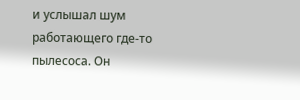и услышал шум работающего где-то пылесоса. Он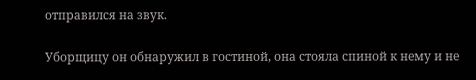отправился на звук.

Уборщицу он обнаружил в гостиной, она стояла спиной к нему и не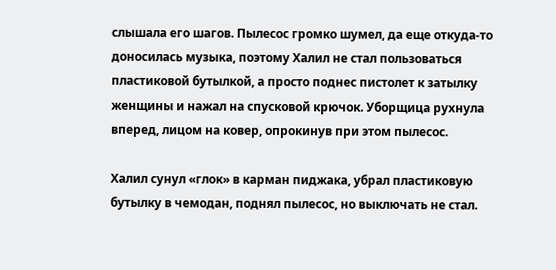слышала его шагов. Пылесос громко шумел, да еще откуда-то доносилась музыка, поэтому Халил не стал пользоваться пластиковой бутылкой, а просто поднес пистолет к затылку женщины и нажал на спусковой крючок. Уборщица рухнула вперед, лицом на ковер, опрокинув при этом пылесос.

Халил сунул «глок» в карман пиджака, убрал пластиковую бутылку в чемодан, поднял пылесос, но выключать не стал.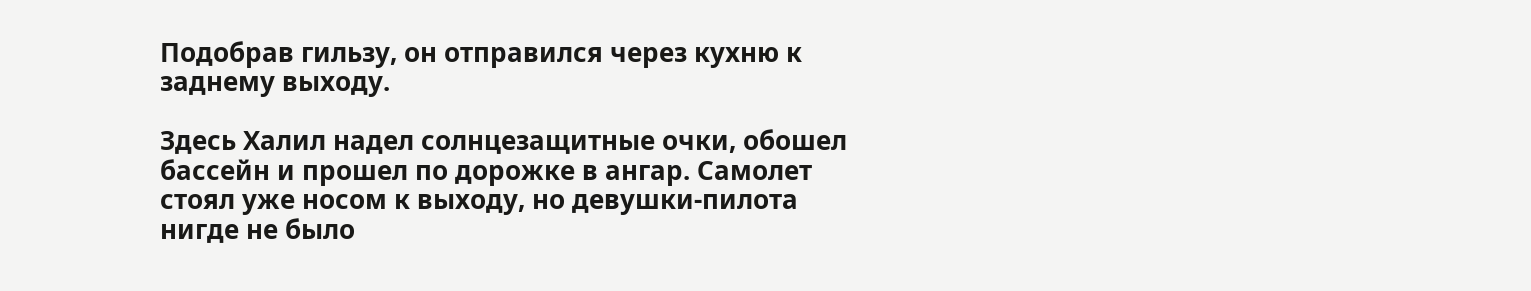Подобрав гильзу, он отправился через кухню к заднему выходу.

Здесь Халил надел солнцезащитные очки, обошел бассейн и прошел по дорожке в ангар. Самолет стоял уже носом к выходу, но девушки-пилота нигде не было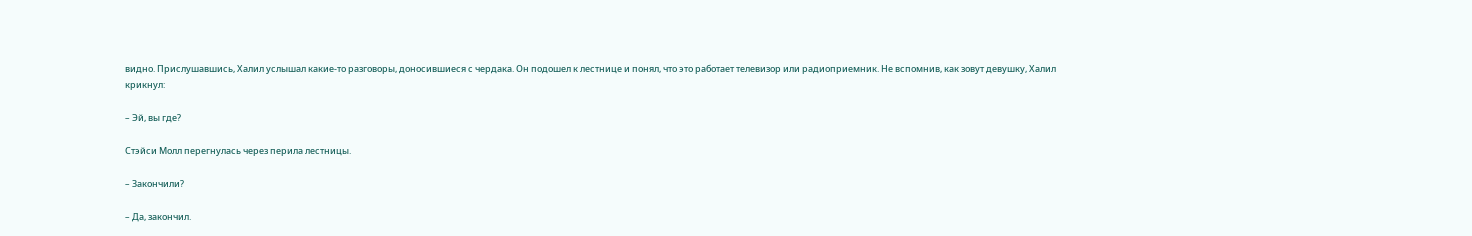видно. Прислушавшись, Халил услышал какие-то разговоры, доносившиеся с чердака. Он подошел к лестнице и понял, что это работает телевизор или радиоприемник. Не вспомнив, как зовут девушку, Халил крикнул:

– Эй, вы где?

Стэйси Молл перегнулась через перила лестницы.

– Закончили?

– Да, закончил.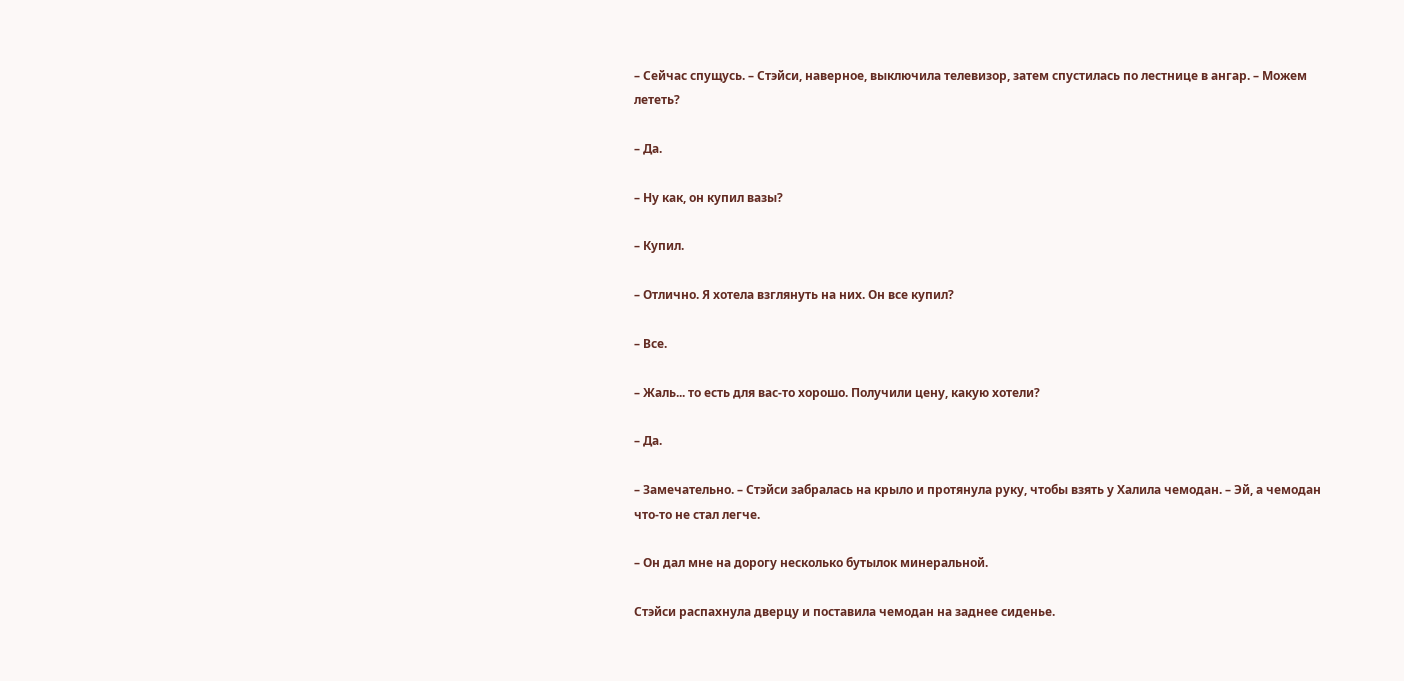– Сейчас спущусь. – Стэйси, наверное, выключила телевизор, затем спустилась по лестнице в ангар. – Можем лететь?

– Да.

– Ну как, он купил вазы?

– Купил.

– Отлично. Я хотела взглянуть на них. Он все купил?

– Все.

– Жаль... то есть для вас-то хорошо. Получили цену, какую хотели?

– Да.

– Замечательно. – Стэйси забралась на крыло и протянула руку, чтобы взять у Халила чемодан. – Эй, а чемодан что-то не стал легче.

– Он дал мне на дорогу несколько бутылок минеральной.

Стэйси распахнула дверцу и поставила чемодан на заднее сиденье.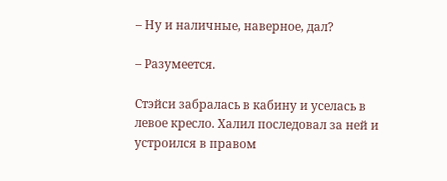– Ну и наличные, наверное, дал?

– Разумеется.

Стэйси забралась в кабину и уселась в левое кресло. Халил последовал за ней и устроился в правом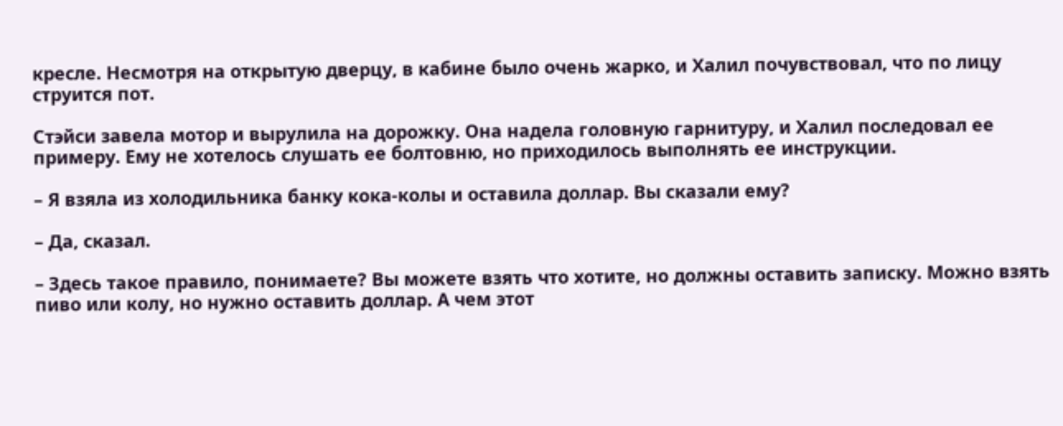кресле. Несмотря на открытую дверцу, в кабине было очень жарко, и Халил почувствовал, что по лицу струится пот.

Стэйси завела мотор и вырулила на дорожку. Она надела головную гарнитуру, и Халил последовал ее примеру. Ему не хотелось слушать ее болтовню, но приходилось выполнять ее инструкции.

– Я взяла из холодильника банку кока-колы и оставила доллар. Вы сказали ему?

– Да, сказал.

– Здесь такое правило, понимаете? Вы можете взять что хотите, но должны оставить записку. Можно взять пиво или колу, но нужно оставить доллар. А чем этот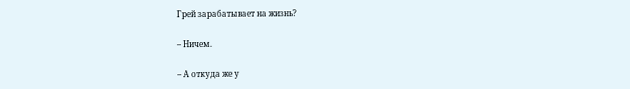Грей зарабатывает на жизнь?

– Ничем.

– А откуда же у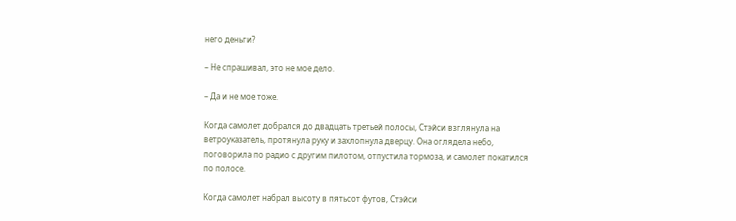него деньги?

– Не спрашивал, это не мое дело.

– Да и не мое тоже.

Когда самолет добрался до двадцать третьей полосы, Стэйси взглянула на ветроуказатель, протянула руку и захлопнула дверцу. Она оглядела небо, поговорила по радио с другим пилотом, отпустила тормоза, и самолет покатился по полосе.

Когда самолет набрал высоту в пятьсот футов, Стэйси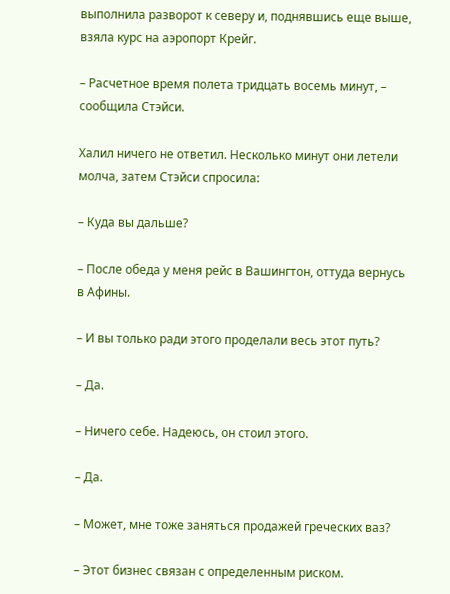выполнила разворот к северу и, поднявшись еще выше, взяла курс на аэропорт Крейг.

– Расчетное время полета тридцать восемь минут, – сообщила Стэйси.

Халил ничего не ответил. Несколько минут они летели молча, затем Стэйси спросила:

– Куда вы дальше?

– После обеда у меня рейс в Вашингтон, оттуда вернусь в Афины.

– И вы только ради этого проделали весь этот путь?

– Да.

– Ничего себе. Надеюсь, он стоил этого.

– Да.

– Может, мне тоже заняться продажей греческих ваз?

– Этот бизнес связан с определенным риском.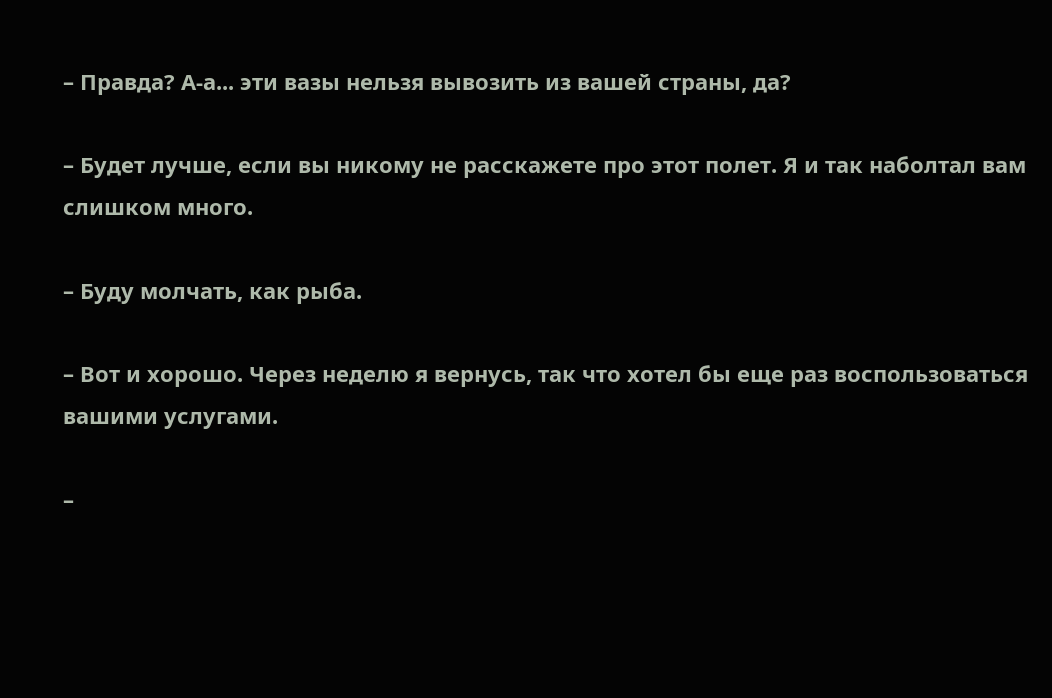– Правда? А-а... эти вазы нельзя вывозить из вашей страны, да?

– Будет лучше, если вы никому не расскажете про этот полет. Я и так наболтал вам слишком много.

– Буду молчать, как рыба.

– Вот и хорошо. Через неделю я вернусь, так что хотел бы еще раз воспользоваться вашими услугами.

–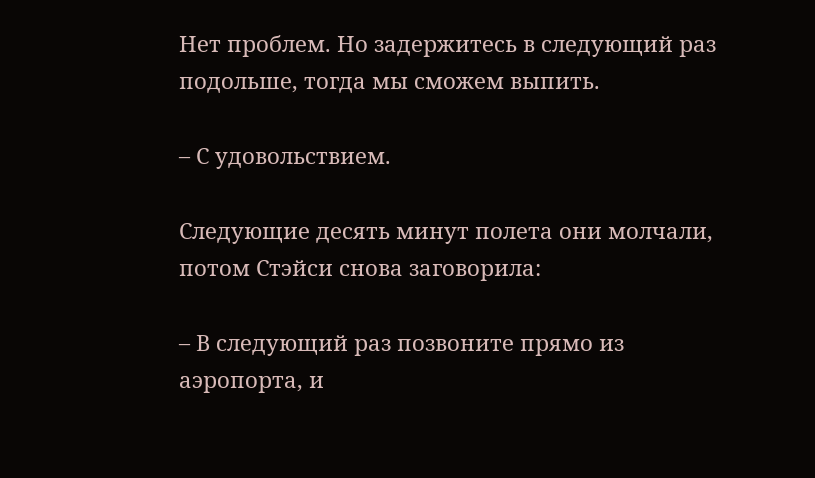Нет проблем. Но задержитесь в следующий раз подольше, тогда мы сможем выпить.

– С удовольствием.

Следующие десять минут полета они молчали, потом Стэйси снова заговорила:

– В следующий раз позвоните прямо из аэропорта, и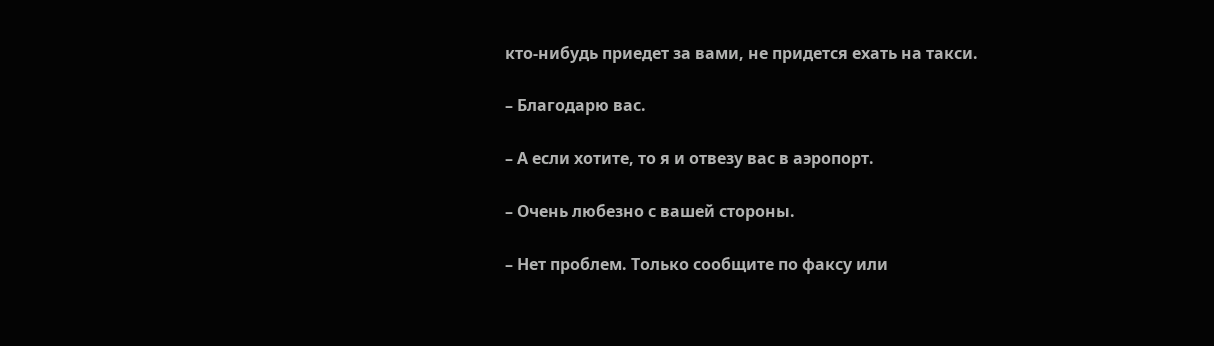кто-нибудь приедет за вами, не придется ехать на такси.

– Благодарю вас.

– А если хотите, то я и отвезу вас в аэропорт.

– Очень любезно с вашей стороны.

– Нет проблем. Только сообщите по факсу или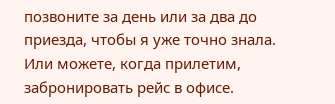позвоните за день или за два до приезда, чтобы я уже точно знала. Или можете, когда прилетим, забронировать рейс в офисе.